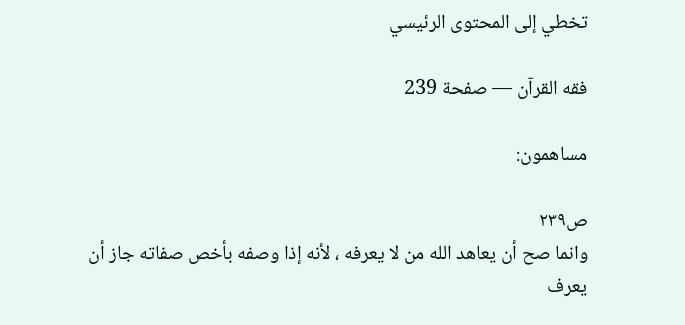تخطي إلى المحتوى الرئيسي

فقه القرآن — صفحة 239

مساهمون:

ص٢٣٩
وانما صح أن يعاهد الله من لا يعرفه ، لأنه إذا وصفه بأخص صفاته جاز أن يعرف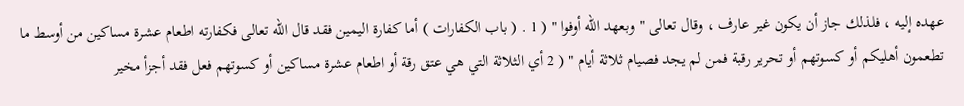عهده إليه ، فلذلك جاز أن يكون غير عارف ، وقال تعالى " وبعهد الله أوفوا " ( 1 . ( باب الكفارات ) أما كفارة اليمين فقد قال الله تعالى فكفارته اطعام عشرة مساكين من أوسط ما تطعمون أهليكم أو كسوتهم أو تحرير رقبة فمن لم يجد فصيام ثلاثة أيام " ( 2 أي الثلاثة التي هي عتق رقة أو اطعام عشرة مساكين أو كسوتهم فعل فقد أجزأ مخير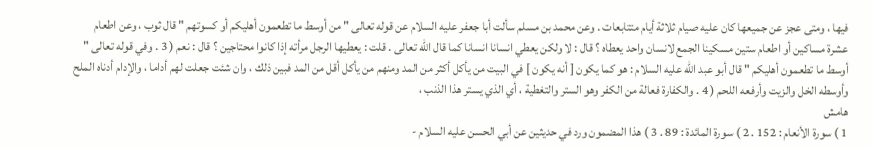فيها ، ومتى عجز عن جميعها كان عليه صيام ثلاثة أيام متتابعات . وعن محمد بن مسلم سألت أبا جعفر عليه السلام عن قوله تعالى " من أوسط ما تطعمون أهليكم أو كسوتهم " قال ثوب ، وعن اطعام عشرة مساكين أو اطعام ستين مسكينا الجمع لانسان واحد يعطاه ؟ قال : لا ولكن يعطي انسانا انسانا كما قال الله تعالى . قلت : يعطيها الرجل مرأته إذا كانوا محتاجين ؟ قال : نعم ( 3 . وفي قوله تعالى " أوسط ما تطعمون أهليكم " قال أبو عبد الله عليه السلام : هو كما يكون [ أنه يكون ] في البيت من يأكل أكثر من المد ومنهم من يأكل أقل من المد فبين ذلك ، وان شئت جعلت لهم أداما ، والإدام أدناه الملح وأوسطه الخل والزيت وأرفعه اللحم ( 4 . والكفارة فعالة من الكفر وهو الستر والتغطية ، أي الذي يستر هذا الذنب ،
هامش
1 ) سورة الأنعام : 152 . 2 ) سورة المائدة : 89 . 3 ) هذا المضمون ورد في حديثين عن أبي الحسن عليه السلام -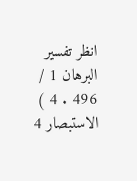انظر تفسير البرهان 1 / 496 . 4 ) الاستبصار 4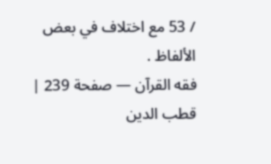/ 53 مع اختلاف في بعض الألفاظ .
فقه القرآن — صفحة 239 | قطب الدين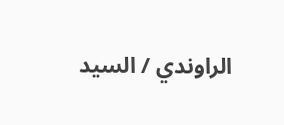الراوندي / السيد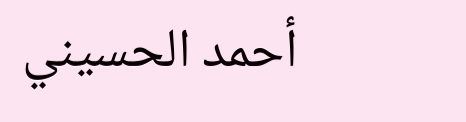أحمد الحسيني